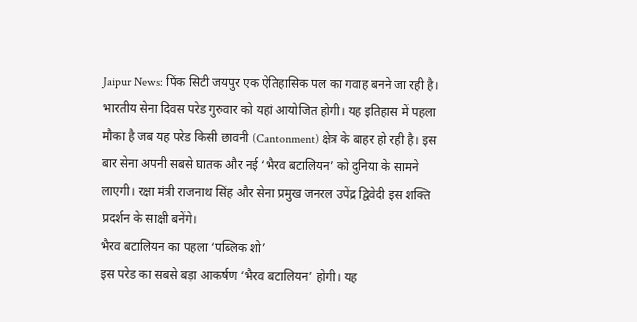Jaipur News: पिंक सिटी जयपुर एक ऐतिहासिक पल का गवाह बनने जा रही है। भारतीय सेना दिवस परेड गुरुवार को यहां आयोजित होगी। यह इतिहास में पहला मौका है जब यह परेड किसी छावनी (Cantonment) क्षेत्र के बाहर हो रही है। इस बार सेना अपनी सबसे घातक और नई ‘भैरव बटालियन’ को दुनिया के सामने लाएगी। रक्षा मंत्री राजनाथ सिंह और सेना प्रमुख जनरल उपेंद्र द्विवेदी इस शक्ति प्रदर्शन के साक्षी बनेंगे।
भैरव बटालियन का पहला ‘पब्लिक शो’
इस परेड का सबसे बड़ा आकर्षण ‘भैरव बटालियन’ होगी। यह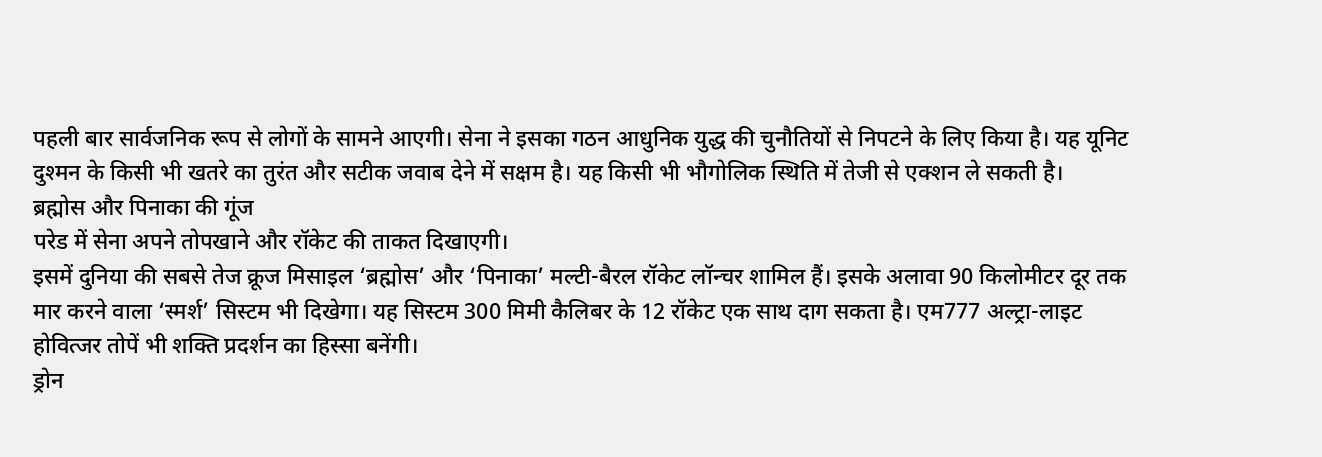पहली बार सार्वजनिक रूप से लोगों के सामने आएगी। सेना ने इसका गठन आधुनिक युद्ध की चुनौतियों से निपटने के लिए किया है। यह यूनिट दुश्मन के किसी भी खतरे का तुरंत और सटीक जवाब देने में सक्षम है। यह किसी भी भौगोलिक स्थिति में तेजी से एक्शन ले सकती है।
ब्रह्मोस और पिनाका की गूंज
परेड में सेना अपने तोपखाने और रॉकेट की ताकत दिखाएगी।
इसमें दुनिया की सबसे तेज क्रूज मिसाइल ‘ब्रह्मोस’ और ‘पिनाका’ मल्टी-बैरल रॉकेट लॉन्चर शामिल हैं। इसके अलावा 90 किलोमीटर दूर तक मार करने वाला ‘स्मर्श’ सिस्टम भी दिखेगा। यह सिस्टम 300 मिमी कैलिबर के 12 रॉकेट एक साथ दाग सकता है। एम777 अल्ट्रा-लाइट होवित्जर तोपें भी शक्ति प्रदर्शन का हिस्सा बनेंगी।
ड्रोन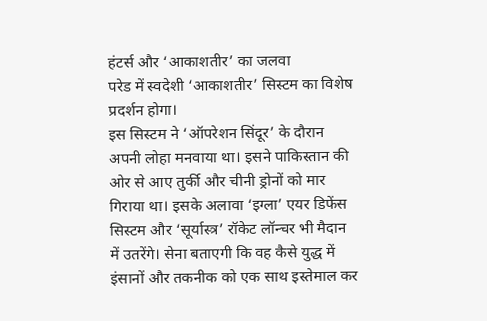हंटर्स और ‘आकाशतीर’ का जलवा
परेड में स्वदेशी ‘आकाशतीर’ सिस्टम का विशेष प्रदर्शन होगा।
इस सिस्टम ने ‘ऑपरेशन सिंदूर’ के दौरान अपनी लोहा मनवाया था। इसने पाकिस्तान की ओर से आए तुर्की और चीनी ड्रोनों को मार गिराया था। इसके अलावा ‘इग्ला’ एयर डिफेंस सिस्टम और ‘सूर्यास्त्र’ रॉकेट लॉन्चर भी मैदान में उतरेंगे। सेना बताएगी कि वह कैसे युद्ध में इंसानों और तकनीक को एक साथ इस्तेमाल कर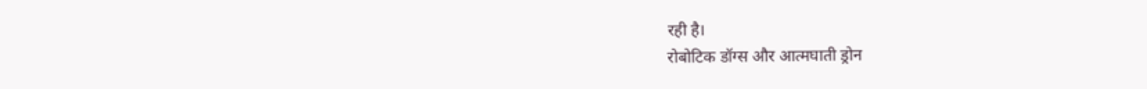रही है।
रोबोटिक डॉग्स और आत्मघाती ड्रोन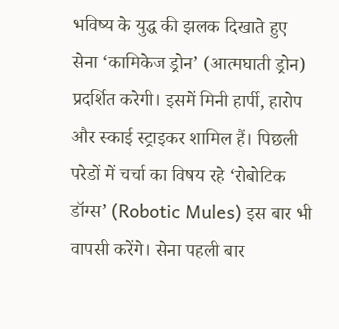भविष्य के युद्ध की झलक दिखाते हुए सेना ‘कामिकेज ड्रोन’ (आत्मघाती ड्रोन) प्रदर्शित करेगी। इसमें मिनी हार्पी, हारोप और स्काई स्ट्राइकर शामिल हैं। पिछली परेडों में चर्चा का विषय रहे ‘रोबोटिक डॉग्स’ (Robotic Mules) इस बार भी वापसी करेंगे। सेना पहली बार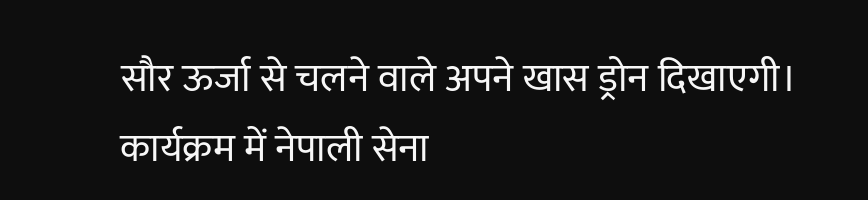सौर ऊर्जा से चलने वाले अपने खास ड्रोन दिखाएगी। कार्यक्रम में नेपाली सेना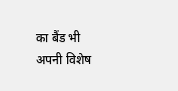का बैंड भी अपनी विशेष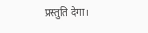प्रस्तुति देगा।